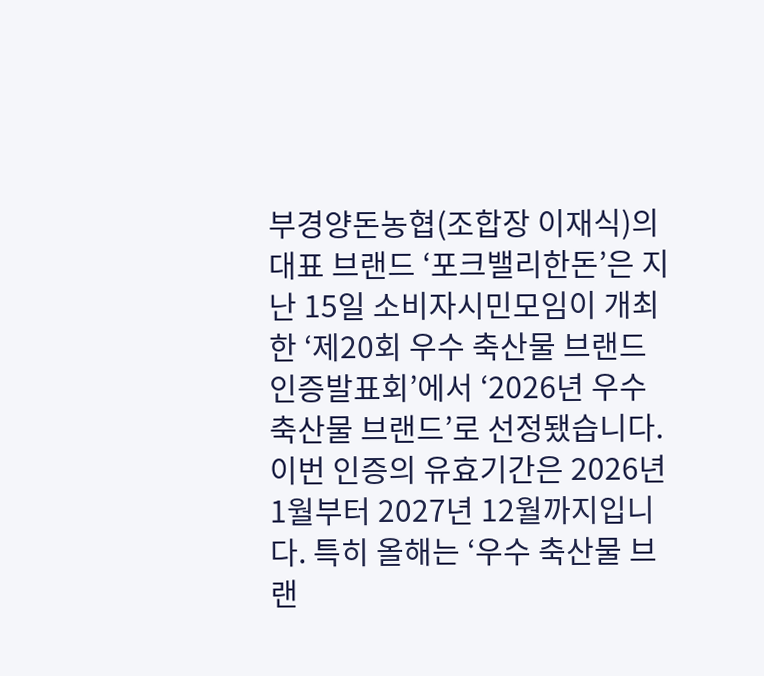부경양돈농협(조합장 이재식)의 대표 브랜드 ‘포크밸리한돈’은 지난 15일 소비자시민모임이 개최한 ‘제20회 우수 축산물 브랜드 인증발표회’에서 ‘2026년 우수 축산물 브랜드’로 선정됐습니다. 이번 인증의 유효기간은 2026년 1월부터 2027년 12월까지입니다. 특히 올해는 ‘우수 축산물 브랜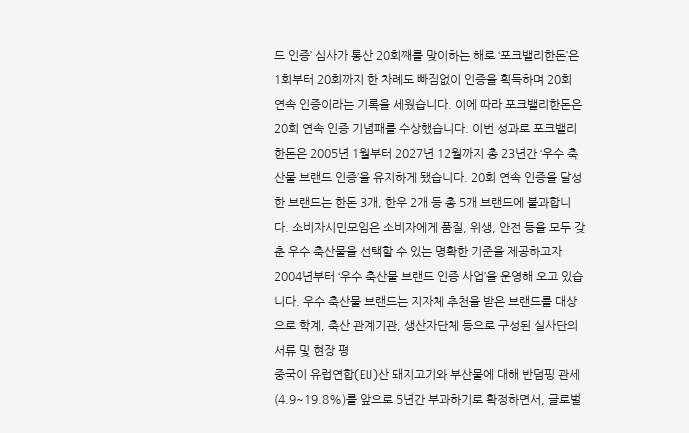드 인증’ 심사가 통산 20회째를 맞이하는 해로 ‘포크밸리한돈’은 1회부터 20회까지 한 차례도 빠짐없이 인증을 획득하며 20회 연속 인증이라는 기록을 세웠습니다. 이에 따라 포크밸리한돈은 20회 연속 인증 기념패를 수상했습니다. 이번 성과로 포크밸리한돈은 2005년 1월부터 2027년 12월까지 총 23년간 ‘우수 축산물 브랜드 인증’을 유지하게 됐습니다. 20회 연속 인증을 달성한 브랜드는 한돈 3개, 한우 2개 등 총 5개 브랜드에 불과합니다. 소비자시민모임은 소비자에게 품질, 위생, 안전 등을 모두 갖춘 우수 축산물을 선택할 수 있는 명확한 기준을 제공하고자 2004년부터 ‘우수 축산물 브랜드 인증 사업’을 운영해 오고 있습니다. 우수 축산물 브랜드는 지자체 추천을 받은 브랜드를 대상으로 학계, 축산 관계기관, 생산자단체 등으로 구성된 실사단의 서류 및 현장 평
중국이 유럽연합(EU)산 돼지고기와 부산물에 대해 반덤핑 관세(4.9~19.8%)를 앞으로 5년간 부과하기로 확정하면서, 글로벌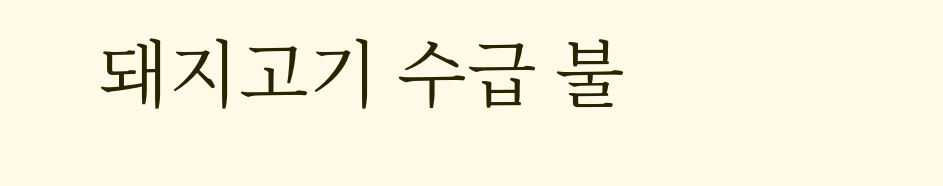돼지고기 수급 불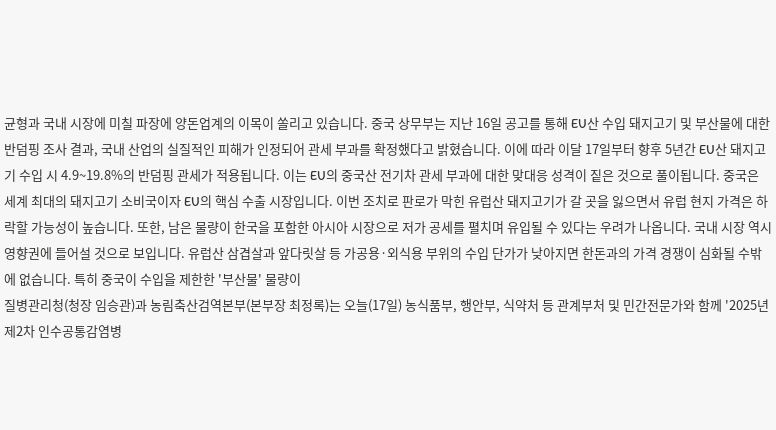균형과 국내 시장에 미칠 파장에 양돈업계의 이목이 쏠리고 있습니다. 중국 상무부는 지난 16일 공고를 통해 EU산 수입 돼지고기 및 부산물에 대한 반덤핑 조사 결과, 국내 산업의 실질적인 피해가 인정되어 관세 부과를 확정했다고 밝혔습니다. 이에 따라 이달 17일부터 향후 5년간 EU산 돼지고기 수입 시 4.9~19.8%의 반덤핑 관세가 적용됩니다. 이는 EU의 중국산 전기차 관세 부과에 대한 맞대응 성격이 짙은 것으로 풀이됩니다. 중국은 세계 최대의 돼지고기 소비국이자 EU의 핵심 수출 시장입니다. 이번 조치로 판로가 막힌 유럽산 돼지고기가 갈 곳을 잃으면서 유럽 현지 가격은 하락할 가능성이 높습니다. 또한, 남은 물량이 한국을 포함한 아시아 시장으로 저가 공세를 펼치며 유입될 수 있다는 우려가 나옵니다. 국내 시장 역시 영향권에 들어설 것으로 보입니다. 유럽산 삼겹살과 앞다릿살 등 가공용·외식용 부위의 수입 단가가 낮아지면 한돈과의 가격 경쟁이 심화될 수밖에 없습니다. 특히 중국이 수입을 제한한 '부산물' 물량이
질병관리청(청장 임승관)과 농림축산검역본부(본부장 최정록)는 오늘(17일) 농식품부, 행안부, 식약처 등 관계부처 및 민간전문가와 함께 '2025년 제2차 인수공통감염병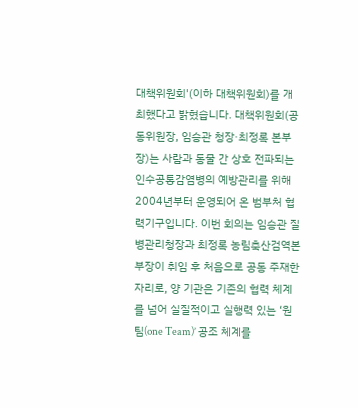대책위원회'(이하 대책위원회)를 개최했다고 밝혔습니다. 대책위원회(공동위원장, 임승관 청장·최정록 본부장)는 사람과 동물 간 상호 전파되는 인수공통감염병의 예방관리를 위해 2004년부터 운영되어 온 범부처 협력기구입니다. 이번 회의는 임승관 질병관리청장과 최정록 농림축산검역본부장이 취임 후 처음으로 공동 주재한 자리로, 양 기관은 기존의 협력 체계를 넘어 실질적이고 실행력 있는 ‘원팀(one Team)’ 공조 체계를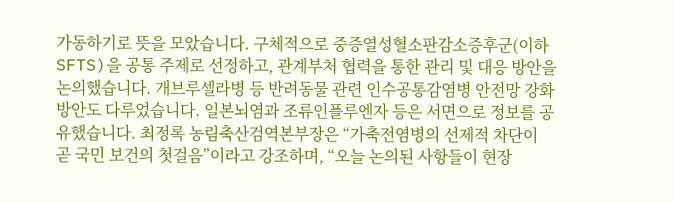가동하기로 뜻을 모았습니다. 구체적으로 중증열성혈소판감소증후군(이하 SFTS)을 공통 주제로 선정하고, 관계부처 협력을 통한 관리 및 대응 방안을 논의했습니다. 개브루셀라병 등 반려동물 관련 인수공통감염병 안전망 강화 방안도 다루었습니다. 일본뇌염과 조류인플루엔자 등은 서면으로 정보를 공유했습니다. 최정록 농림축산검역본부장은 “가축전염병의 선제적 차단이 곧 국민 보건의 첫걸음”이라고 강조하며, “오늘 논의된 사항들이 현장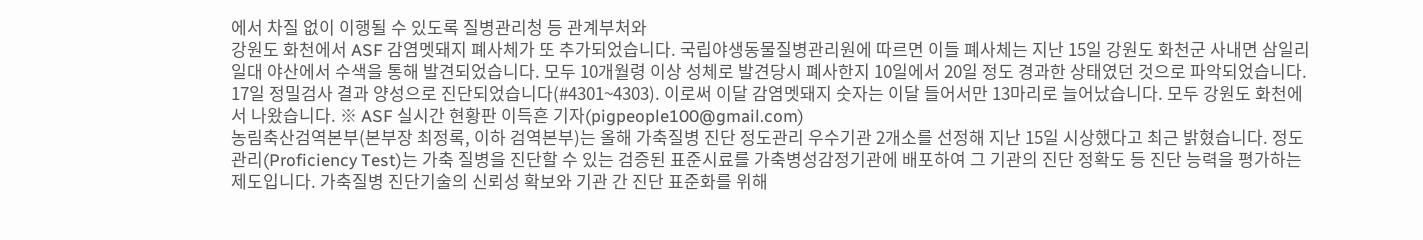에서 차질 없이 이행될 수 있도록 질병관리청 등 관계부처와
강원도 화천에서 ASF 감염멧돼지 폐사체가 또 추가되었습니다. 국립야생동물질병관리원에 따르면 이들 폐사체는 지난 15일 강원도 화천군 사내면 삼일리 일대 야산에서 수색을 통해 발견되었습니다. 모두 10개월령 이상 성체로 발견당시 폐사한지 10일에서 20일 정도 경과한 상태였던 것으로 파악되었습니다. 17일 정밀검사 결과 양성으로 진단되었습니다(#4301~4303). 이로써 이달 감염멧돼지 숫자는 이달 들어서만 13마리로 늘어났습니다. 모두 강원도 화천에서 나왔습니다. ※ ASF 실시간 현황판 이득흔 기자(pigpeople100@gmail.com)
농림축산검역본부(본부장 최정록, 이하 검역본부)는 올해 가축질병 진단 정도관리 우수기관 2개소를 선정해 지난 15일 시상했다고 최근 밝혔습니다. 정도관리(Proficiency Test)는 가축 질병을 진단할 수 있는 검증된 표준시료를 가축병성감정기관에 배포하여 그 기관의 진단 정확도 등 진단 능력을 평가하는 제도입니다. 가축질병 진단기술의 신뢰성 확보와 기관 간 진단 표준화를 위해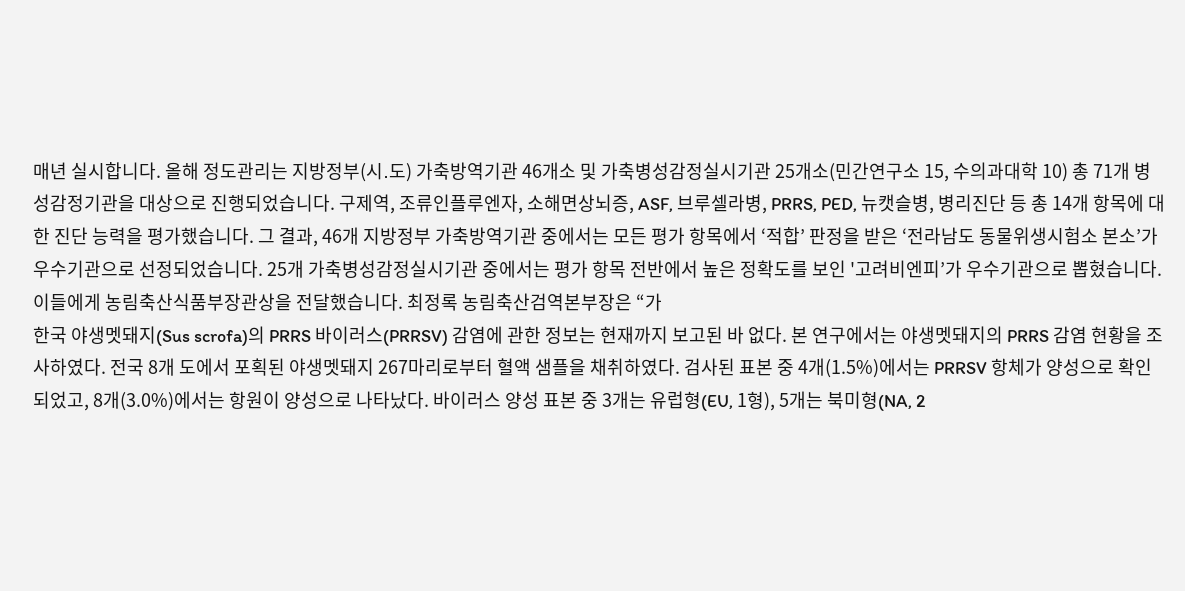매년 실시합니다. 올해 정도관리는 지방정부(시․도) 가축방역기관 46개소 및 가축병성감정실시기관 25개소(민간연구소 15, 수의과대학 10) 총 71개 병성감정기관을 대상으로 진행되었습니다. 구제역, 조류인플루엔자, 소해면상뇌증, ASF, 브루셀라병, PRRS, PED, 뉴캣슬병, 병리진단 등 총 14개 항목에 대한 진단 능력을 평가했습니다. 그 결과, 46개 지방정부 가축방역기관 중에서는 모든 평가 항목에서 ‘적합’ 판정을 받은 ‘전라남도 동물위생시험소 본소’가 우수기관으로 선정되었습니다. 25개 가축병성감정실시기관 중에서는 평가 항목 전반에서 높은 정확도를 보인 '고려비엔피’가 우수기관으로 뽑혔습니다. 이들에게 농림축산식품부장관상을 전달했습니다. 최정록 농림축산검역본부장은 “가
한국 야생멧돼지(Sus scrofa)의 PRRS 바이러스(PRRSV) 감염에 관한 정보는 현재까지 보고된 바 없다. 본 연구에서는 야생멧돼지의 PRRS 감염 현황을 조사하였다. 전국 8개 도에서 포획된 야생멧돼지 267마리로부터 혈액 샘플을 채취하였다. 검사된 표본 중 4개(1.5%)에서는 PRRSV 항체가 양성으로 확인되었고, 8개(3.0%)에서는 항원이 양성으로 나타났다. 바이러스 양성 표본 중 3개는 유럽형(EU, 1형), 5개는 북미형(NA, 2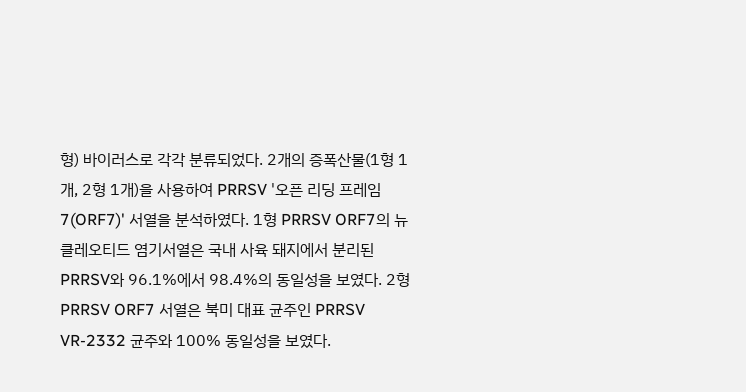형) 바이러스로 각각 분류되었다. 2개의 증폭산물(1형 1개, 2형 1개)을 사용하여 PRRSV '오픈 리딩 프레임 7(ORF7)' 서열을 분석하였다. 1형 PRRSV ORF7의 뉴클레오티드 염기서열은 국내 사육 돼지에서 분리된 PRRSV와 96.1%에서 98.4%의 동일성을 보였다. 2형 PRRSV ORF7 서열은 북미 대표 균주인 PRRSV VR-2332 균주와 100% 동일성을 보였다.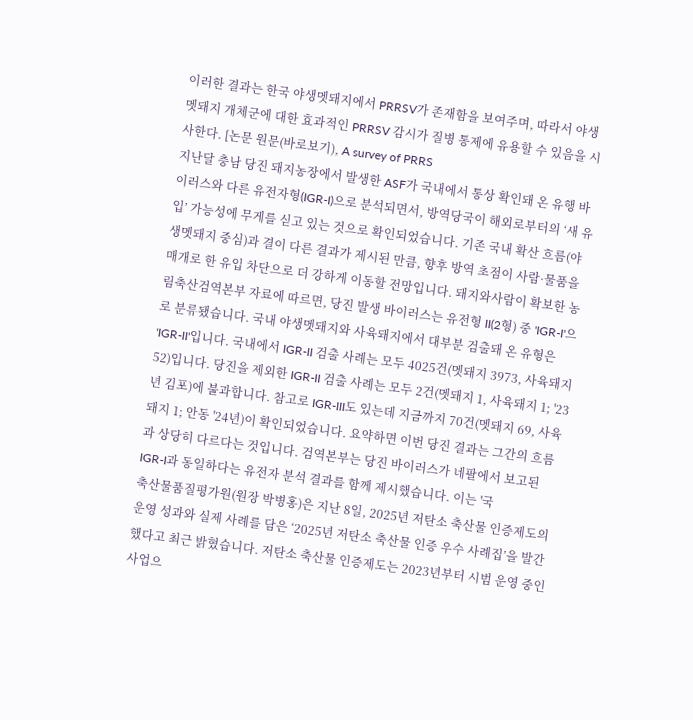이러한 결과는 한국 야생멧돼지에서 PRRSV가 존재함을 보여주며, 따라서 야생멧돼지 개체군에 대한 효과적인 PRRSV 감시가 질병 통제에 유용할 수 있음을 시사한다. [논문 원문(바로보기), A survey of PRRS
지난달 충남 당진 돼지농장에서 발생한 ASF가 국내에서 통상 확인돼 온 유행 바이러스와 다른 유전자형(IGR-I)으로 분석되면서, 방역당국이 해외로부터의 ‘새 유입’ 가능성에 무게를 싣고 있는 것으로 확인되었습니다. 기존 국내 확산 흐름(야생멧돼지 중심)과 결이 다른 결과가 제시된 만큼, 향후 방역 초점이 사람·물품을 매개로 한 유입 차단으로 더 강하게 이동할 전망입니다. 돼지와사람이 확보한 농림축산검역본부 자료에 따르면, 당진 발생 바이러스는 유전형 II(2형) 중 'IGR-I'으로 분류됐습니다. 국내 야생멧돼지와 사육돼지에서 대부분 검출돼 온 유형은 'IGR-II'입니다. 국내에서 IGR-II 검출 사례는 모두 4025건(멧돼지 3973, 사육돼지 52)입니다. 당진을 제외한 IGR-II 검출 사례는 모두 2건(멧돼지 1, 사육돼지 1; '23년 김포)에 불과합니다. 참고로 IGR-III도 있는데 지금까지 70건(멧돼지 69, 사육돼지 1; 안동 '24년)이 확인되었습니다. 요약하면 이번 당진 결과는 그간의 흐름과 상당히 다르다는 것입니다. 검역본부는 당진 바이러스가 네팔에서 보고된 IGR-I과 동일하다는 유전자 분석 결과를 함께 제시했습니다. 이는 '국
축산물품질평가원(원장 박병홍)은 지난 8일, 2025년 저탄소 축산물 인증제도의 운영 성과와 실제 사례를 담은 ‘2025년 저탄소 축산물 인증 우수 사례집’을 발간했다고 최근 밝혔습니다. 저탄소 축산물 인증제도는 2023년부터 시범 운영 중인 사업으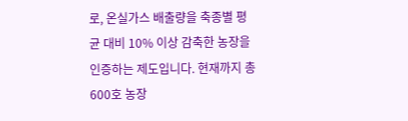로, 온실가스 배출량을 축종별 평균 대비 10% 이상 감축한 농장을 인증하는 제도입니다. 현재까지 총 600호 농장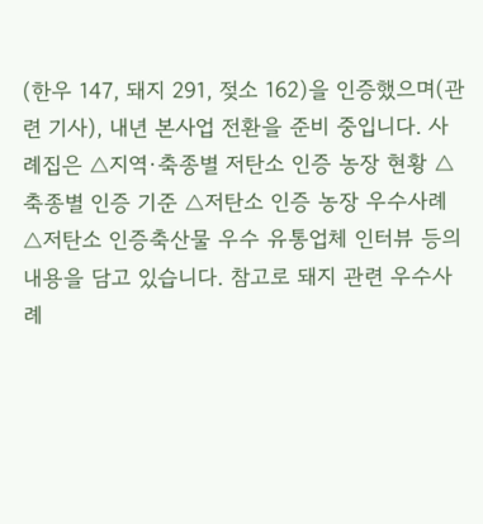(한우 147, 돼지 291, 젖소 162)을 인증했으며(관련 기사), 내년 본사업 전환을 준비 중입니다. 사례집은 △지역·축종별 저탄소 인증 농장 현황 △ 축종별 인증 기준 △저탄소 인증 농장 우수사례 △저탄소 인증축산물 우수 유통업체 인터뷰 등의 내용을 담고 있습니다. 참고로 돼지 관련 우수사례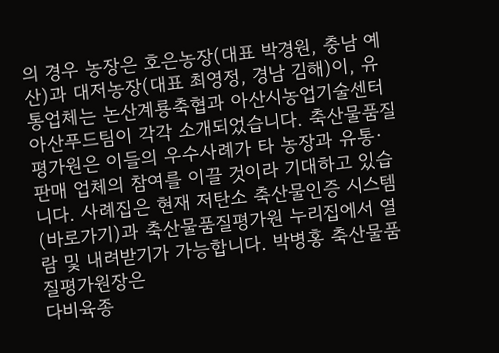의 경우 농장은 호은농장(대표 박경원, 충남 예산)과 대저농장(대표 최영정, 경남 김해)이, 유통업체는 논산계룡축협과 아산시농업기술센터 아산푸드팀이 각각 소개되었습니다. 축산물품질평가원은 이들의 우수사례가 타 농장과 유통·판매 업체의 참여를 이끌 것이라 기대하고 있습니다. 사례집은 현재 저탄소 축산물인증 시스템(바로가기)과 축산물품질평가원 누리집에서 열람 및 내려받기가 가능합니다. 박병홍 축산물품질평가원장은
다비육종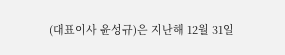(대표이사 윤성규)은 지난해 12월 31일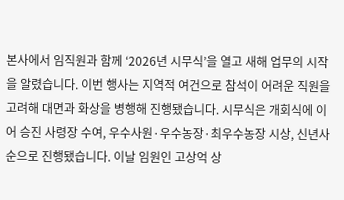본사에서 임직원과 함께 ‘2026년 시무식’을 열고 새해 업무의 시작을 알렸습니다. 이번 행사는 지역적 여건으로 참석이 어려운 직원을 고려해 대면과 화상을 병행해 진행됐습니다. 시무식은 개회식에 이어 승진 사령장 수여, 우수사원·우수농장·최우수농장 시상, 신년사 순으로 진행됐습니다. 이날 임원인 고상억 상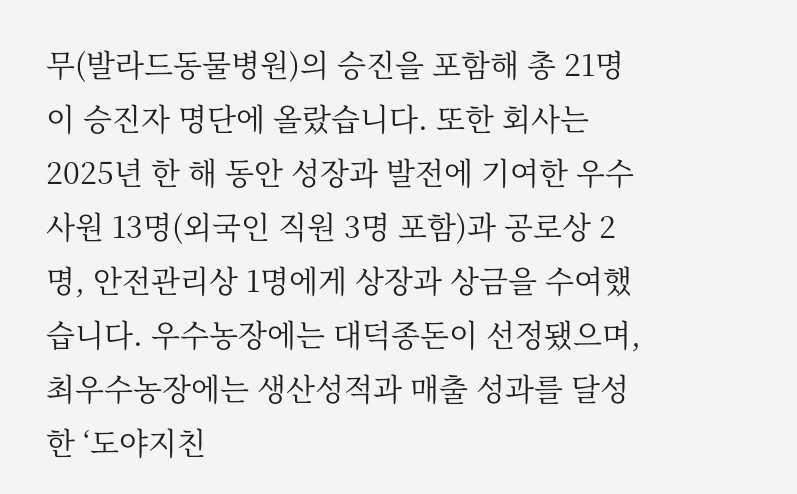무(발라드동물병원)의 승진을 포함해 총 21명이 승진자 명단에 올랐습니다. 또한 회사는 2025년 한 해 동안 성장과 발전에 기여한 우수사원 13명(외국인 직원 3명 포함)과 공로상 2명, 안전관리상 1명에게 상장과 상금을 수여했습니다. 우수농장에는 대덕종돈이 선정됐으며, 최우수농장에는 생산성적과 매출 성과를 달성한 ‘도야지친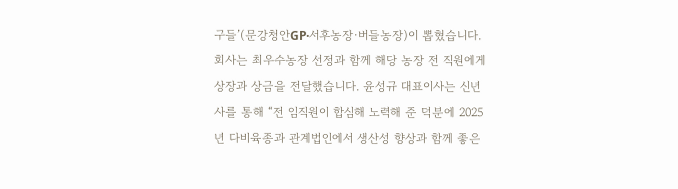구들’(문강청안GP·서후농장·버들농장)이 뽑혔습니다. 회사는 최우수농장 선정과 함께 해당 농장 전 직원에게 상장과 상금을 전달했습니다. 윤성규 대표이사는 신년사를 통해 “전 임직원이 합심해 노력해 준 덕분에 2025년 다비육종과 관계법인에서 생산성 향상과 함께 좋은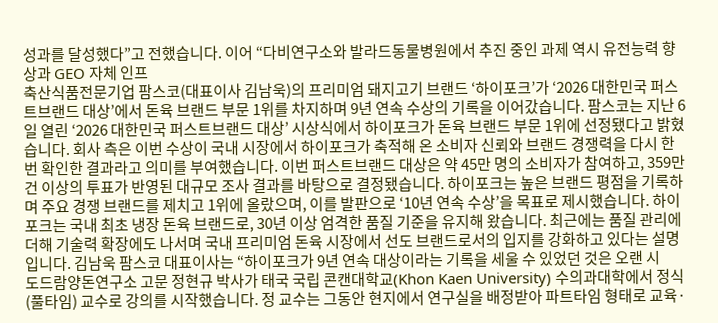성과를 달성했다”고 전했습니다. 이어 “다비연구소와 발라드동물병원에서 추진 중인 과제 역시 유전능력 향상과 GEO 자체 인프
축산식품전문기업 팜스코(대표이사 김남욱)의 프리미엄 돼지고기 브랜드 ‘하이포크’가 ‘2026 대한민국 퍼스트브랜드 대상’에서 돈육 브랜드 부문 1위를 차지하며 9년 연속 수상의 기록을 이어갔습니다. 팜스코는 지난 6일 열린 ‘2026 대한민국 퍼스트브랜드 대상’ 시상식에서 하이포크가 돈육 브랜드 부문 1위에 선정됐다고 밝혔습니다. 회사 측은 이번 수상이 국내 시장에서 하이포크가 축적해 온 소비자 신뢰와 브랜드 경쟁력을 다시 한 번 확인한 결과라고 의미를 부여했습니다. 이번 퍼스트브랜드 대상은 약 45만 명의 소비자가 참여하고, 359만 건 이상의 투표가 반영된 대규모 조사 결과를 바탕으로 결정됐습니다. 하이포크는 높은 브랜드 평점을 기록하며 주요 경쟁 브랜드를 제치고 1위에 올랐으며, 이를 발판으로 ‘10년 연속 수상’을 목표로 제시했습니다. 하이포크는 국내 최초 냉장 돈육 브랜드로, 30년 이상 엄격한 품질 기준을 유지해 왔습니다. 최근에는 품질 관리에 더해 기술력 확장에도 나서며 국내 프리미엄 돈육 시장에서 선도 브랜드로서의 입지를 강화하고 있다는 설명입니다. 김남욱 팜스코 대표이사는 “하이포크가 9년 연속 대상이라는 기록을 세울 수 있었던 것은 오랜 시
도드람양돈연구소 고문 정현규 박사가 태국 국립 콘캔대학교(Khon Kaen University) 수의과대학에서 정식(풀타임) 교수로 강의를 시작했습니다. 정 교수는 그동안 현지에서 연구실을 배정받아 파트타임 형태로 교육·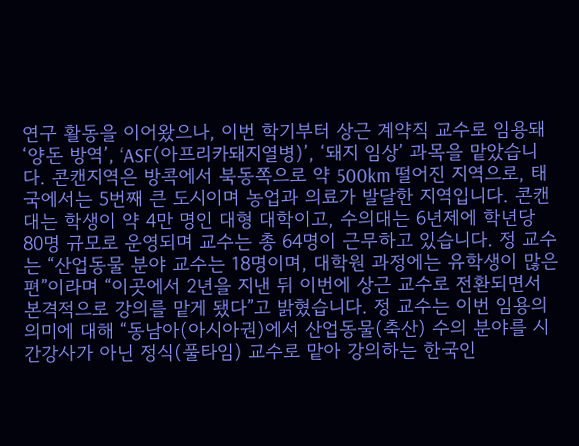연구 활동을 이어왔으나, 이번 학기부터 상근 계약직 교수로 임용돼 ‘양돈 방역’, ‘ASF(아프리카돼지열병)’, ‘돼지 임상’ 과목을 맡았습니다. 콘캔지역은 방콕에서 북동쪽으로 약 500km 떨어진 지역으로, 태국에서는 5번째 큰 도시이며 농업과 의료가 발달한 지역입니다. 콘캔대는 학생이 약 4만 명인 대형 대학이고, 수의대는 6년제에 학년당 80명 규모로 운영되며 교수는 총 64명이 근무하고 있습니다. 정 교수는 “산업동물 분야 교수는 18명이며, 대학원 과정에는 유학생이 많은 편”이라며 “이곳에서 2년을 지낸 뒤 이번에 상근 교수로 전환되면서 본격적으로 강의를 맡게 됐다”고 밝혔습니다. 정 교수는 이번 임용의 의미에 대해 “동남아(아시아권)에서 산업동물(축산) 수의 분야를 시간강사가 아닌 정식(풀타임) 교수로 맡아 강의하는 한국인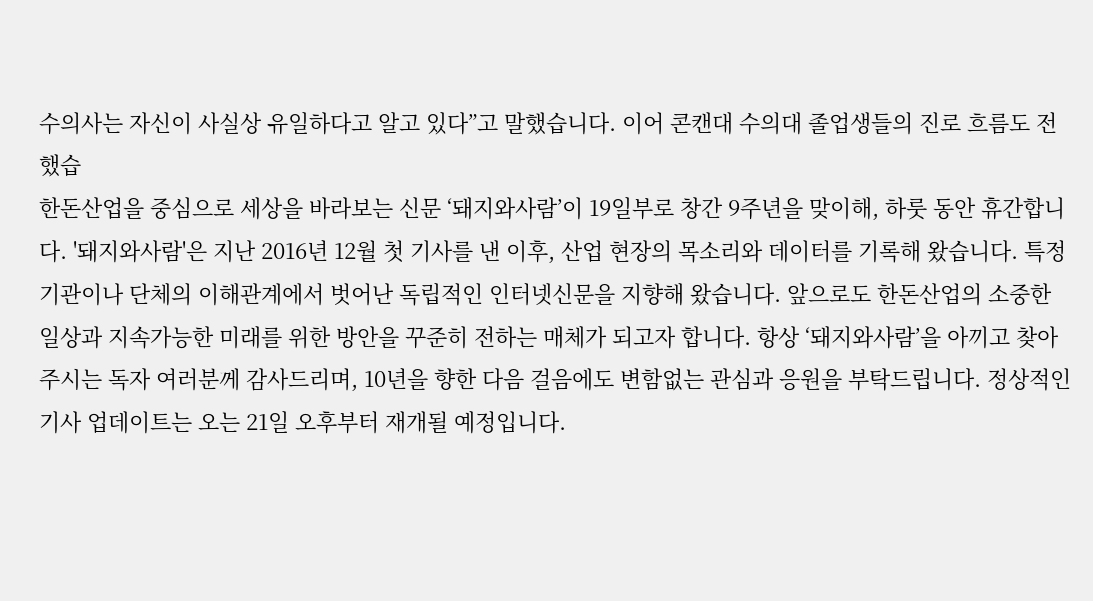수의사는 자신이 사실상 유일하다고 알고 있다”고 말했습니다. 이어 콘캔대 수의대 졸업생들의 진로 흐름도 전했습
한돈산업을 중심으로 세상을 바라보는 신문 ‘돼지와사람’이 19일부로 창간 9주년을 맞이해, 하룻 동안 휴간합니다. '돼지와사람'은 지난 2016년 12월 첫 기사를 낸 이후, 산업 현장의 목소리와 데이터를 기록해 왔습니다. 특정 기관이나 단체의 이해관계에서 벗어난 독립적인 인터넷신문을 지향해 왔습니다. 앞으로도 한돈산업의 소중한 일상과 지속가능한 미래를 위한 방안을 꾸준히 전하는 매체가 되고자 합니다. 항상 ‘돼지와사람’을 아끼고 찾아주시는 독자 여러분께 감사드리며, 10년을 향한 다음 걸음에도 변함없는 관심과 응원을 부탁드립니다. 정상적인 기사 업데이트는 오는 21일 오후부터 재개될 예정입니다.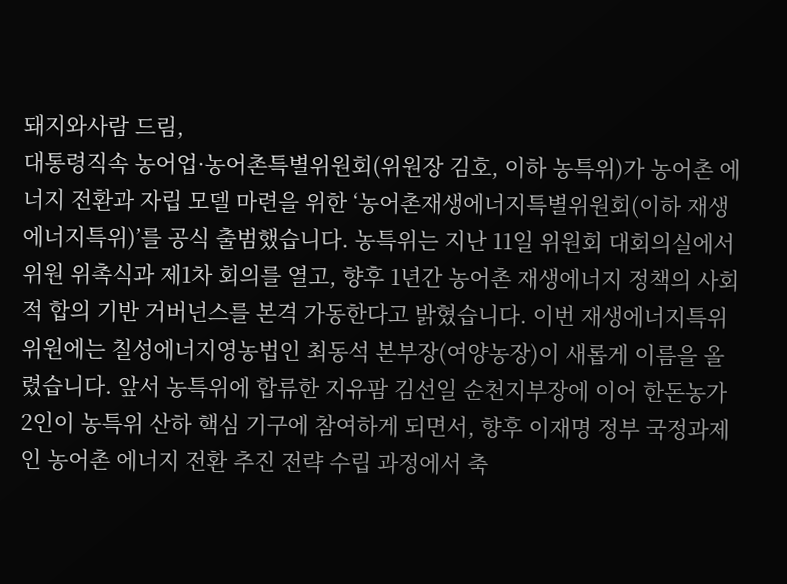돼지와사람 드림,
대통령직속 농어업·농어촌특별위원회(위원장 김호, 이하 농특위)가 농어촌 에너지 전환과 자립 모델 마련을 위한 ‘농어촌재생에너지특별위원회(이하 재생에너지특위)’를 공식 출범했습니다. 농특위는 지난 11일 위원회 대회의실에서 위원 위촉식과 제1차 회의를 열고, 향후 1년간 농어촌 재생에너지 정책의 사회적 합의 기반 거버넌스를 본격 가동한다고 밝혔습니다. 이번 재생에너지특위 위원에는 칠성에너지영농법인 최동석 본부장(여양농장)이 새롭게 이름을 올렸습니다. 앞서 농특위에 합류한 지유팜 김선일 순천지부장에 이어 한돈농가 2인이 농특위 산하 핵심 기구에 참여하게 되면서, 향후 이재명 정부 국정과제인 농어촌 에너지 전환 추진 전략 수립 과정에서 축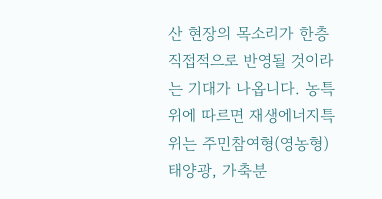산 현장의 목소리가 한층 직접적으로 반영될 것이라는 기대가 나옵니다. 농특위에 따르면 재생에너지특위는 주민참여형(영농형) 태양광, 가축분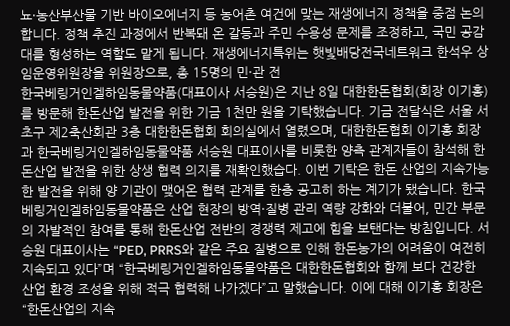뇨·농산부산물 기반 바이오에너지 등 농어촌 여건에 맞는 재생에너지 정책을 중점 논의합니다. 정책 추진 과정에서 반복돼 온 갈등과 주민 수용성 문제를 조정하고, 국민 공감대를 형성하는 역할도 맡게 됩니다. 재생에너지특위는 햇빛배당전국네트워크 한석우 상임운영위원장을 위원장으로, 총 15명의 민·관 전
한국베링거인겔하임동물약품(대표이사 서승원)은 지난 8일 대한한돈협회(회장 이기홍)를 방문해 한돈산업 발전을 위한 기금 1천만 원을 기탁했습니다. 기금 전달식은 서울 서초구 제2축산회관 3층 대한한돈협회 회의실에서 열렸으며, 대한한돈협회 이기홍 회장과 한국베링거인겔하임동물약품 서승원 대표이사를 비롯한 양측 관계자들이 참석해 한돈산업 발전을 위한 상생 협력 의지를 재확인했습다. 이번 기탁은 한돈 산업의 지속가능한 발전을 위해 양 기관이 맺어온 협력 관계를 한층 공고히 하는 계기가 됐습니다. 한국베링거인겔하임동물약품은 산업 현장의 방역·질병 관리 역량 강화와 더불어, 민간 부문의 자발적인 참여를 통해 한돈산업 전반의 경쟁력 제고에 힘을 보탠다는 방침입니다. 서승원 대표이사는 “PED, PRRS와 같은 주요 질병으로 인해 한돈농가의 어려움이 여전히 지속되고 있다”며 “한국베링거인겔하임동물약품은 대한한돈협회와 함께 보다 건강한 산업 환경 조성을 위해 적극 협력해 나가겠다”고 말했습니다. 이에 대해 이기홍 회장은 “한돈산업의 지속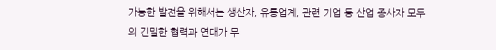가능한 발전을 위해서는 생산자, 유통업계, 관련 기업 등 산업 종사자 모두의 긴밀한 협력과 연대가 무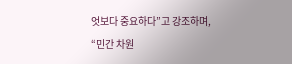엇보다 중요하다”고 강조하며, “민간 차원